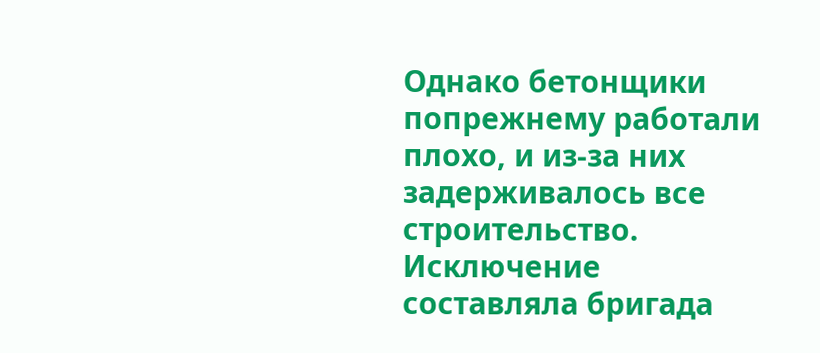Однако бетонщики попрежнему работали плохо, и из-за них задерживалось все строительство. Исключение составляла бригада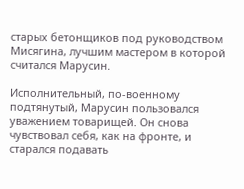старых бетонщиков под руководством Мисягина, лучшим мастером в которой считался Марусин.

Исполнительный, по-военному подтянутый, Марусин пользовался уважением товарищей. Он снова чувствовал себя, как на фронте, и старался подавать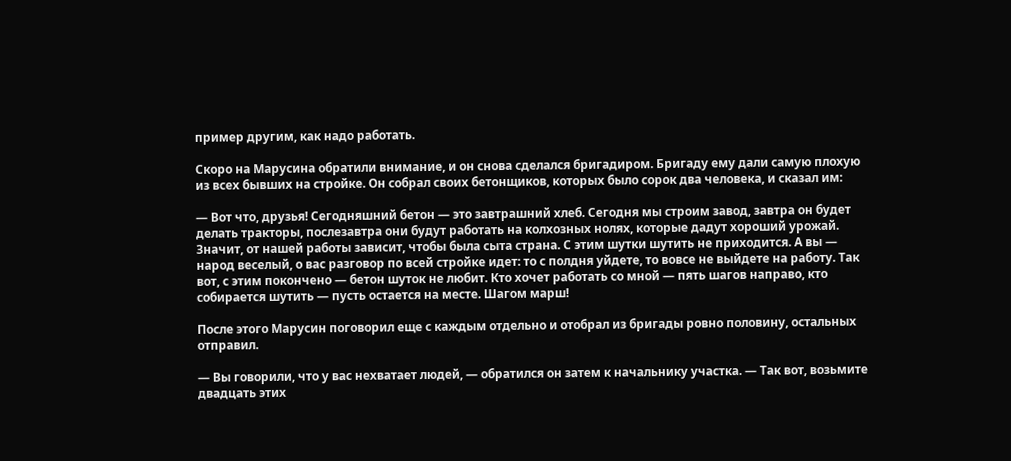пример другим, как надо работать.

Скоро на Марусина обратили внимание, и он снова сделался бригадиром. Бригаду ему дали самую плохую из всех бывших на стройке. Он собрал своих бетонщиков, которых было сорок два человека, и сказал им:

— Вот что, друзья! Сегодняшний бетон — это завтрашний хлеб. Сегодня мы строим завод, завтра он будет делать тракторы, послезавтра они будут работать на колхозных нолях, которые дадут хороший урожай. Значит, от нашей работы зависит, чтобы была сыта страна. С этим шутки шутить не приходится. А вы — народ веселый, о вас разговор по всей стройке идет: то с полдня уйдете, то вовсе не выйдете на работу. Так вот, с этим покончено — бетон шуток не любит. Кто хочет работать со мной — пять шагов направо, кто собирается шутить — пусть остается на месте. Шагом марш!

После этого Марусин поговорил еще с каждым отдельно и отобрал из бригады ровно половину, остальных отправил.

— Вы говорили, что у вас нехватает людей, — обратился он затем к начальнику участка. — Так вот, возьмите двадцать этих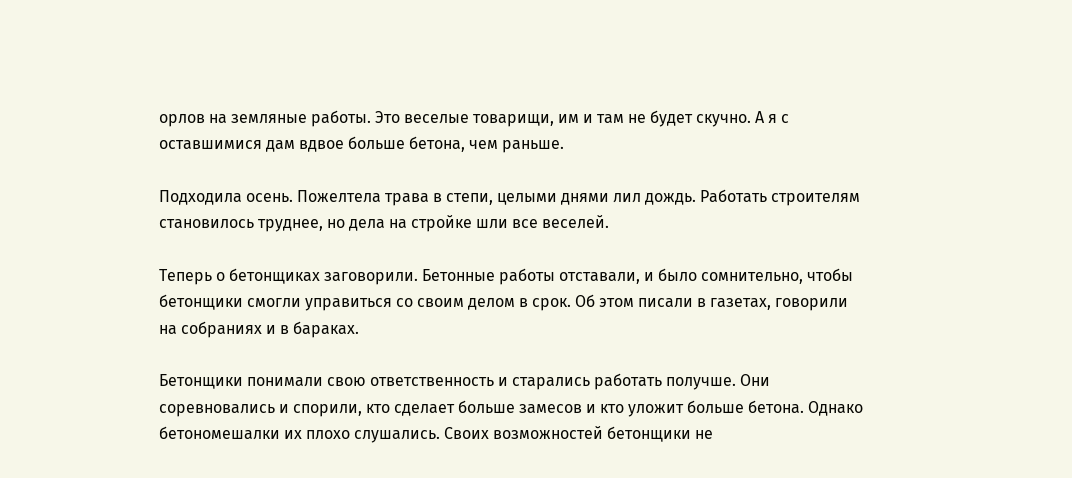орлов на земляные работы. Это веселые товарищи, им и там не будет скучно. А я с оставшимися дам вдвое больше бетона, чем раньше.

Подходила осень. Пожелтела трава в степи, целыми днями лил дождь. Работать строителям становилось труднее, но дела на стройке шли все веселей.

Теперь о бетонщиках заговорили. Бетонные работы отставали, и было сомнительно, чтобы бетонщики смогли управиться со своим делом в срок. Об этом писали в газетах, говорили на собраниях и в бараках.

Бетонщики понимали свою ответственность и старались работать получше. Они соревновались и спорили, кто сделает больше замесов и кто уложит больше бетона. Однако бетономешалки их плохо слушались. Своих возможностей бетонщики не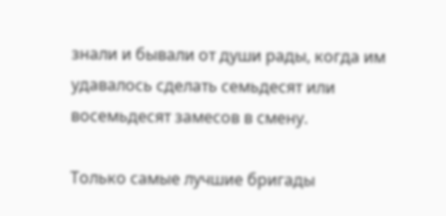знали и бывали от души рады, когда им удавалось сделать семьдесят или восемьдесят замесов в смену.

Только самые лучшие бригады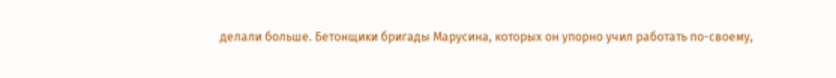делали больше. Бетонщики бригады Марусина, которых он упорно учил работать по-своему,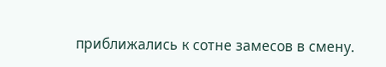приближались к сотне замесов в смену.